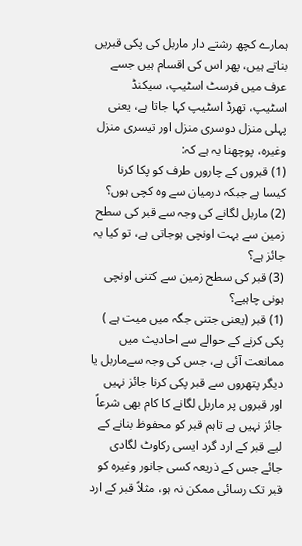ہمارے کچھ رشتے دار ماربل کی پکی قبریں بناتے ہیں، پھر اس کی اقسام ہیں جسے عرف میں فرسٹ اسٹیپ، سیکنڈ اسٹیپ، تھرڈ اسٹیپ کہا جاتا ہے، یعنی پہلی منزل دوسری منزل اور تیسری منزل وغیرہ، پوچھنا یہ ہے کہ:
(1) قبروں کے چاروں طرف کو پکا کرنا کیسا ہے جبکہ درمیان سے وہ کچی ہوں؟
(2) ماربل لگانے کی وجہ سے قبر کی سطح زمین سے بہت اونچی ہوجاتی ہے، تو کیا یہ جائز ہے؟
(3) قبر کی سطح زمین سے کتنی اونچی ہونی چاہیے؟
(1) قبر (یعنی جتنی جگہ میں میت ہے ) پکی کرنے کے حوالے سے احادیث میں ممانعت آئی ہے، جس کی وجہ سےماربل یا دیگر پتھروں سے قبر پکی کرنا جائز نہیں اور قبروں پر ماربل لگانے کا کام بھی شرعاً جائز نہیں ہے تاہم قبر کو محفوظ بنانے کے لیے قبر کے ارد گرد ایسی رکاوٹ لگادی جائے جس کے ذریعہ کسی جانور وغیرہ کو قبر تک رسائی ممکن نہ ہو، مثلاً قبر کے ارد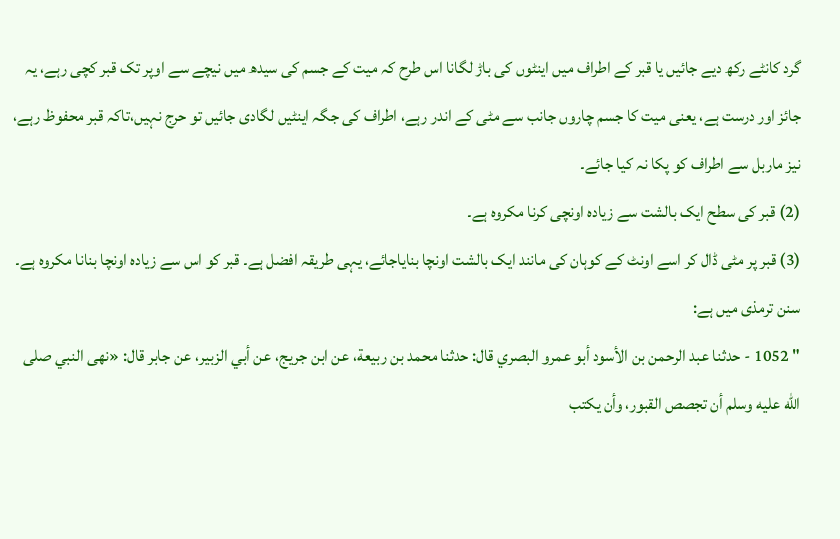گرد کانٹے رکھ دیے جائیں یا قبر کے اطراف میں اینٹوں کی باڑ لگانا اس طرح کہ میت کے جسم کی سیدھ میں نیچے سے اوپر تک قبر کچی رہے، یہ جائز اور درست ہے، یعنی میت کا جسم چاروں جانب سے مٹی کے اندر رہے، اطراف کی جگہ اینٹیں لگادی جائیں تو حرج نہیں،تاکہ قبر محفوظ رہے، نیز ماربل سے اطراف کو پکا نہ کیا جائے۔
(2) قبر کی سطح ایک بالشت سے زیادہ اونچی کرنا مکروہ ہے۔
(3) قبر پر مٹی ڈال کر اسے اونٹ کے کوہان کی مانند ایک بالشت اونچا بنایاجائے، یہی طریقہ افضل ہے۔ قبر کو اس سے زیادہ اونچا بنانا مکروہ ہے۔
سنن ترمذی میں ہے:
" 1052 - حدثنا عبد الرحمن بن الأسود أبو عمرو البصري قال: حدثنا محمد بن ربيعة، عن ابن جريج، عن أبي الزبير، عن جابر قال: «نهى النبي صلى الله عليه وسلم أن تجصص القبور، وأن يكتب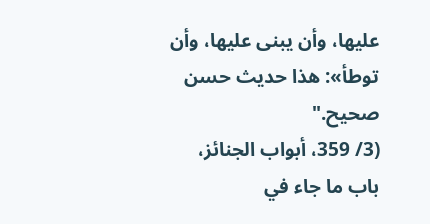عليها، وأن يبنى عليها، وأن توطأ»: هذا حديث حسن صحيح."
(3/ 359، أبواب الجنائز، باب ما جاء في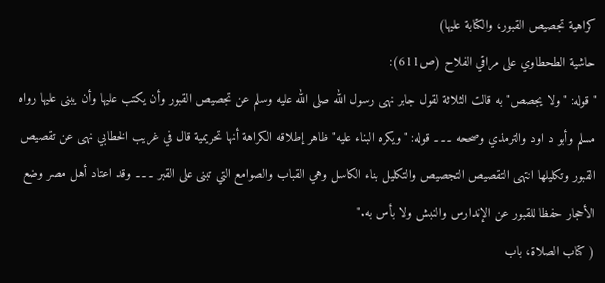كراهية تجصيص القبور، والكتابة عليها)
حاشية الطحطاوي على مراقي الفلاح (ص611):
" قوله: "ولا يجصص" به قالت الثلاثة لقول جابر نهى رسول الله صلى الله عليه وسلم عن تجصيص القبور وأن يكتب عليها وأن يبنى عليها رواه مسلم وأبو د اود والترمذي وصححه ۔۔۔ قوله: "ويكره البناء عليه" ظاهر إطلاقه الكراهة أنها تحريمية قال في غريب الخطابي نهى عن تقصيص القبور وتكليلها انتهى التقصيص التجصيص والتكليل بناء الكاسل وهي القباب والصوامع التي تبنى على القبر ۔۔۔ وقد اعتاد أهل مصر وضع الأحجار حفظا للقبور عن الإندارس والنبش ولا بأس به."
( كتاب الصلاة، باب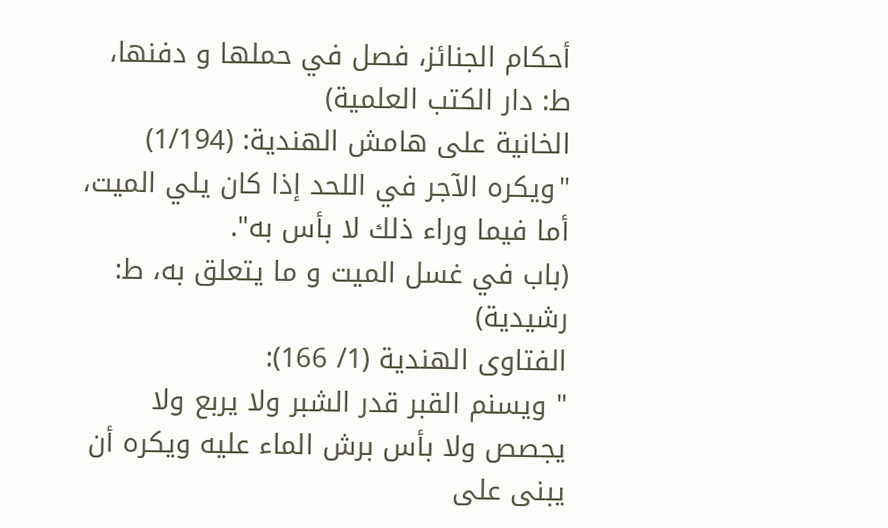أحكام الجنائز، فصل في حملها و دفنها، ط: دار الكتب العلمية)
الخانیة علی هامش الهندیة: (1/194)
"ویکره الآجر في اللحد إذا کان یلي المیت، أما فیما وراء ذلك لا بأس به".
(باب في غسل الميت و ما يتعلق به، ط: رشيدية)
الفتاوى الهندية (1/ 166):
" ويسنم القبر قدر الشبر ولا يربع ولا يجصص ولا بأس برش الماء عليه ويكره أن يبنى على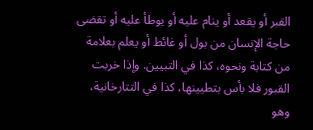القبر أو يقعد أو ينام عليه أو يوطأ عليه أو تقضى حاجة الإنسان من بول أو غائط أو يعلم بعلامة من كتابة ونحوه، كذا في التبيين. وإذا خربت القبور فلا بأس بتطيينها، كذا في التتارخانية، وهو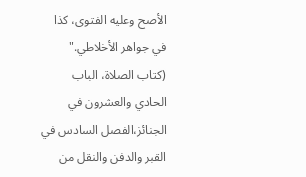الأصح وعليه الفتوى، كذا في جواهر الأخلاطي."
(كتاب الصلاة، الباب الحادي والعشرون في الجنائز،الفصل السادس في القبر والدفن والنقل من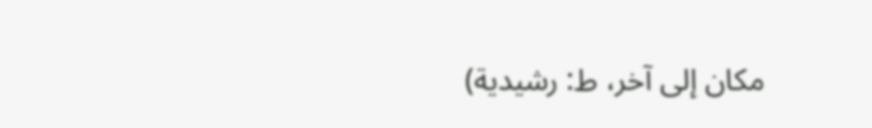مكان إلى آخر، ط: رشيدية)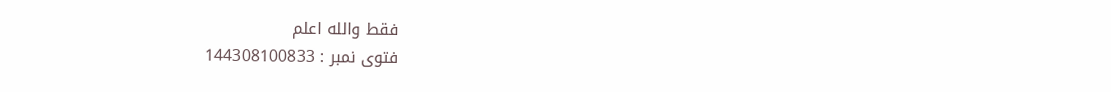فقط والله اعلم
فتوی نمبر : 144308100833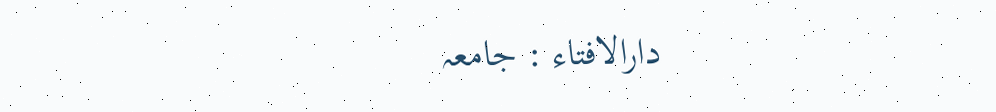دارالافتاء : جامعہ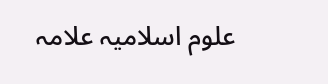علوم اسلامیہ علامہ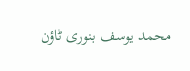محمد یوسف بنوری ٹاؤن